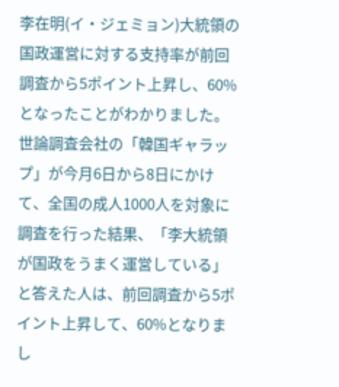李在明(イ・ジェミョン)大統領の国政運営に対する支持率が前回調査から5ポイント上昇し、60%となったことがわかりました。
世論調査会社の「韓国ギャラップ」が今月6日から8日にかけて、全国の成人1000人を対象に調査を行った結果、「李大統領が国政をうまく運営している」と答えた人は、前回調査から5ポイント上昇して、60%となりまし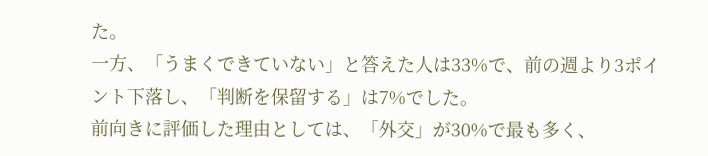た。
一方、「うまくできていない」と答えた人は33%で、前の週より3ポイント下落し、「判断を保留する」は7%でした。
前向きに評価した理由としては、「外交」が30%で最も多く、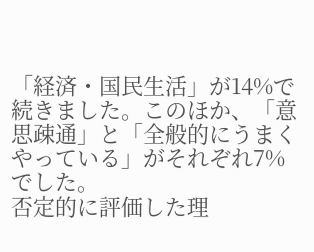「経済・国民生活」が14%で続きました。このほか、「意思疎通」と「全般的にうまくやっている」がそれぞれ7%でした。
否定的に評価した理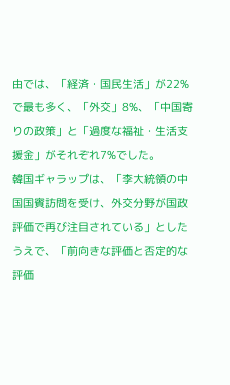由では、「経済・国民生活」が22%で最も多く、「外交」8%、「中国寄りの政策」と「過度な福祉・生活支援金」がそれぞれ7%でした。
韓国ギャラップは、「李大統領の中国国賓訪問を受け、外交分野が国政評価で再び注目されている」としたうえで、「前向きな評価と否定的な評価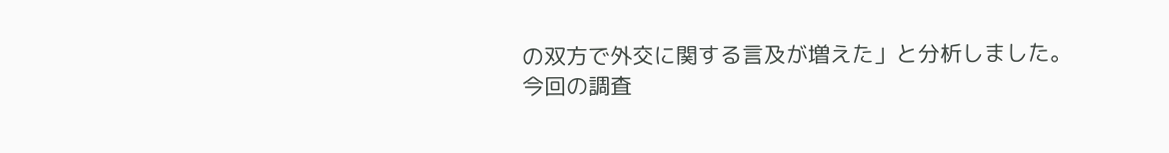の双方で外交に関する言及が増えた」と分析しました。
今回の調査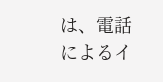は、電話によるイ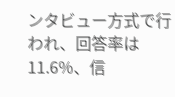ンタビュー方式で行われ、回答率は11.6%、信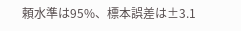頼水準は95%、標本誤差は±3.1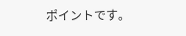ポイントです。